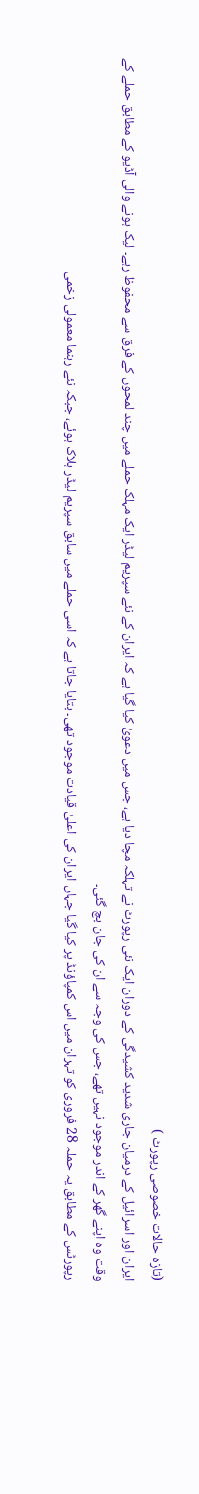(تازہ حالات خصوصی رپورٹ )
ایران اور اسرائیل کے درمیان جاری شدید کشیدگی کے دوران ایک نئی رپورٹ نے تہلکہ مچا دیا ہے، جس میں دعویٰ کیا گیا ہے کہ ایران کے نئے سپریم لیڈر ایک مہلک حملے میں چند لمحوں کے فرق سے محفوظ رہے۔ لیک ہونے والی آڈیو کے مطابق حملے کے وقت وہ اپنے گھر کے اندر موجود نہیں تھے، جس کی وجہ سے ان کی جان بچ گئی۔
رپورٹس کے مطابق یہ حملہ 28 فروری کو تہران میں اس کمپاؤنڈ پر کیا گیا جہاں ایران کی اعلیٰ قیادت موجود تھی۔ بتایا جاتا ہے کہ اسی حملے میں سابق سپریم لیڈر ہلاک ہوئے، جبکہ نئے رہنما معمولی زخمی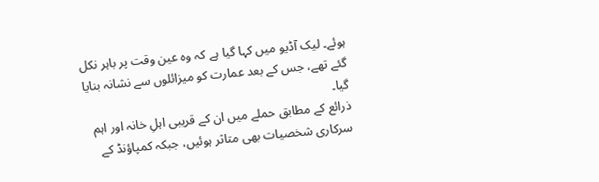ہوئے۔ لیک آڈیو میں کہا گیا ہے کہ وہ عین وقت پر باہر نکل گئے تھے، جس کے بعد عمارت کو میزائلوں سے نشانہ بنایا گیا۔
ذرائع کے مطابق حملے میں ان کے قریبی اہلِ خانہ اور اہم سرکاری شخصیات بھی متاثر ہوئیں، جبکہ کمپاؤنڈ کے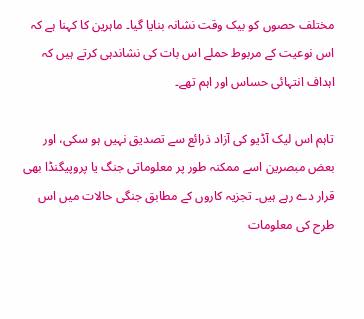مختلف حصوں کو بیک وقت نشانہ بنایا گیا۔ ماہرین کا کہنا ہے کہ اس نوعیت کے مربوط حملے اس بات کی نشاندہی کرتے ہیں کہ اہداف انتہائی حساس اور اہم تھے۔

تاہم اس لیک آڈیو کی آزاد ذرائع سے تصدیق نہیں ہو سکی، اور بعض مبصرین اسے ممکنہ طور پر معلوماتی جنگ یا پروپیگنڈا بھی قرار دے رہے ہیں۔ تجزیہ کاروں کے مطابق جنگی حالات میں اس طرح کی معلومات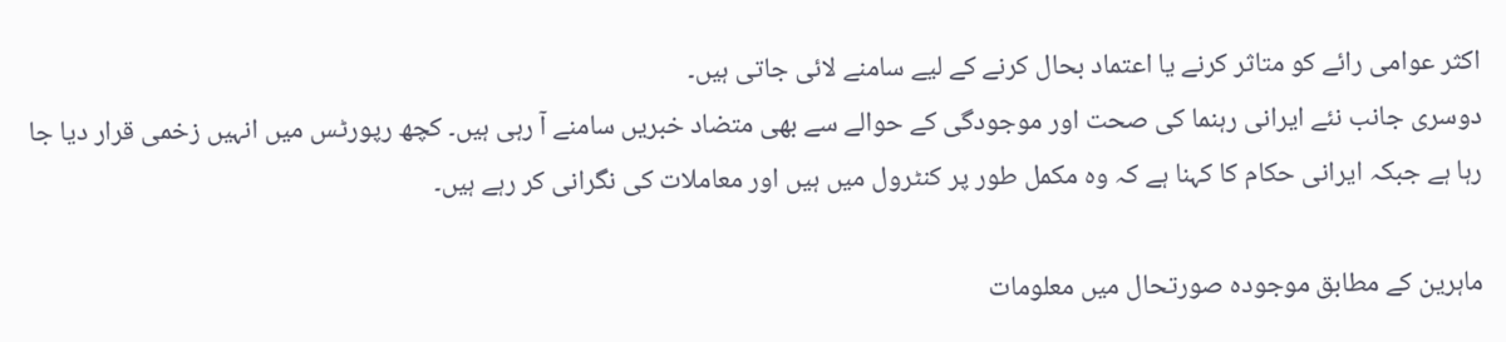اکثر عوامی رائے کو متاثر کرنے یا اعتماد بحال کرنے کے لیے سامنے لائی جاتی ہیں۔
دوسری جانب نئے ایرانی رہنما کی صحت اور موجودگی کے حوالے سے بھی متضاد خبریں سامنے آ رہی ہیں۔ کچھ رپورٹس میں انہیں زخمی قرار دیا جا رہا ہے جبکہ ایرانی حکام کا کہنا ہے کہ وہ مکمل طور پر کنٹرول میں ہیں اور معاملات کی نگرانی کر رہے ہیں۔

ماہرین کے مطابق موجودہ صورتحال میں معلومات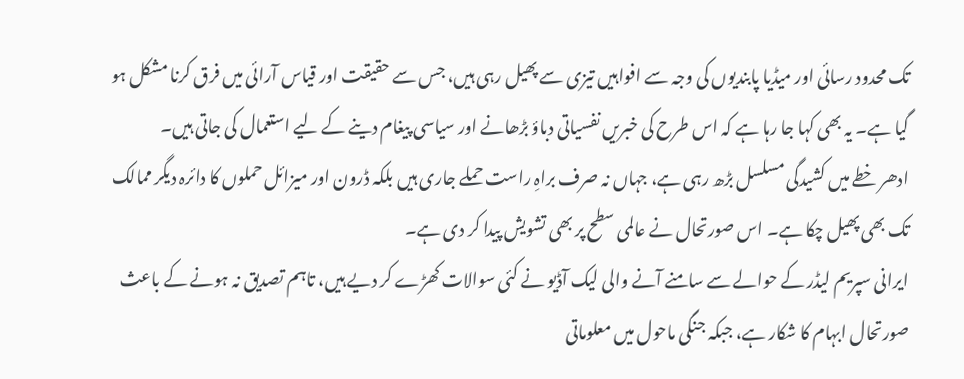تک محدود رسائی اور میڈیا پابندیوں کی وجہ سے افواہیں تیزی سے پھیل رہی ہیں، جس سے حقیقت اور قیاس آرائی میں فرق کرنا مشکل ہو گیا ہے۔ یہ بھی کہا جا رہا ہے کہ اس طرح کی خبریں نفسیاتی دباؤ بڑھانے اور سیاسی پیغام دینے کے لیے استعمال کی جاتی ہیں۔
ادھر خطے میں کشیدگی مسلسل بڑھ رہی ہے، جہاں نہ صرف براہِ راست حملے جاری ہیں بلکہ ڈرون اور میزائل حملوں کا دائرہ دیگر ممالک تک بھی پھیل چکا ہے۔ اس صورتحال نے عالمی سطح پر بھی تشویش پیدا کر دی ہے۔
ایرانی سپریم لیڈر کے حوالے سے سامنے آنے والی لیک آڈیو نے کئی سوالات کھڑے کر دیے ہیں، تاہم تصدیق نہ ہونے کے باعث صورتحال ابہام کا شکار ہے، جبکہ جنگی ماحول میں معلوماتی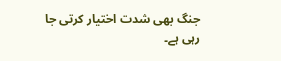جنگ بھی شدت اختیار کرتی جا رہی ہے۔